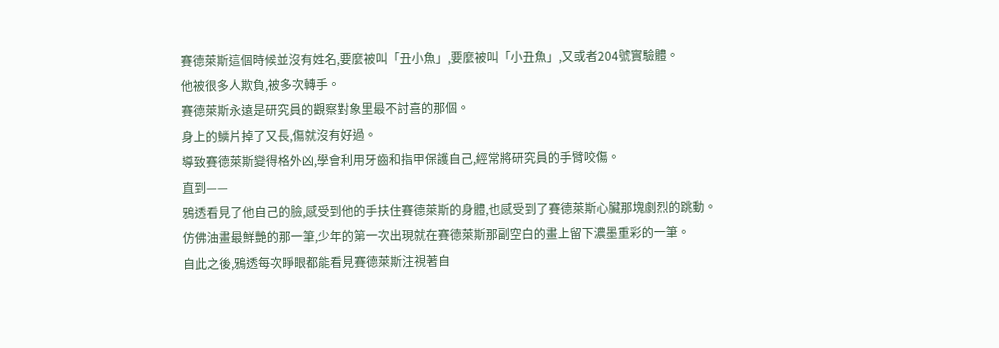賽德萊斯這個時候並沒有姓名,要麼被叫「丑小魚」,要麼被叫「小丑魚」,又或者204號實驗體。
他被很多人欺負,被多次轉手。
賽德萊斯永遠是研究員的觀察對象里最不討喜的那個。
身上的鱗片掉了又長,傷就沒有好過。
導致賽德萊斯變得格外凶,學會利用牙齒和指甲保護自己,經常將研究員的手臂咬傷。
直到——
鴉透看見了他自己的臉,感受到他的手扶住賽德萊斯的身體,也感受到了賽德萊斯心臟那塊劇烈的跳動。
仿佛油畫最鮮艷的那一筆,少年的第一次出現就在賽德萊斯那副空白的畫上留下濃墨重彩的一筆。
自此之後,鴉透每次睜眼都能看見賽德萊斯注視著自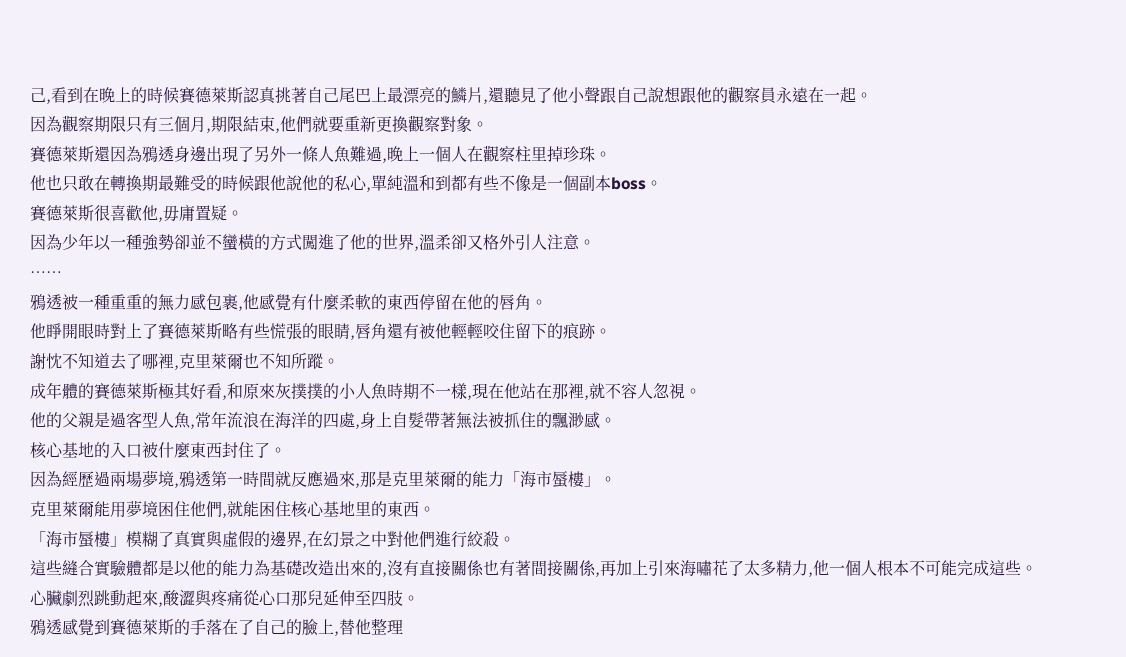己,看到在晚上的時候賽德萊斯認真挑著自己尾巴上最漂亮的鱗片,還聽見了他小聲跟自己說想跟他的觀察員永遠在一起。
因為觀察期限只有三個月,期限結束,他們就要重新更換觀察對象。
賽德萊斯還因為鴉透身邊出現了另外一條人魚難過,晚上一個人在觀察柱里掉珍珠。
他也只敢在轉換期最難受的時候跟他說他的私心,單純溫和到都有些不像是一個副本boss。
賽德萊斯很喜歡他,毋庸置疑。
因為少年以一種強勢卻並不蠻橫的方式闖進了他的世界,溫柔卻又格外引人注意。
……
鴉透被一種重重的無力感包裹,他感覺有什麼柔軟的東西停留在他的唇角。
他睜開眼時對上了賽德萊斯略有些慌張的眼睛,唇角還有被他輕輕咬住留下的痕跡。
謝忱不知道去了哪裡,克里萊爾也不知所蹤。
成年體的賽德萊斯極其好看,和原來灰撲撲的小人魚時期不一樣,現在他站在那裡,就不容人忽視。
他的父親是過客型人魚,常年流浪在海洋的四處,身上自髮帶著無法被抓住的飄渺感。
核心基地的入口被什麼東西封住了。
因為經歷過兩場夢境,鴉透第一時間就反應過來,那是克里萊爾的能力「海市蜃樓」。
克里萊爾能用夢境困住他們,就能困住核心基地里的東西。
「海市蜃樓」模糊了真實與虛假的邊界,在幻景之中對他們進行絞殺。
這些縫合實驗體都是以他的能力為基礎改造出來的,沒有直接關係也有著間接關係,再加上引來海嘯花了太多精力,他一個人根本不可能完成這些。
心臟劇烈跳動起來,酸澀與疼痛從心口那兒延伸至四肢。
鴉透感覺到賽德萊斯的手落在了自己的臉上,替他整理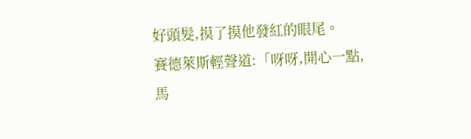好頭髮,摸了摸他發紅的眼尾。
賽德萊斯輕聲道:「呀呀,開心一點,馬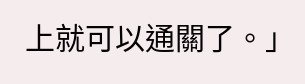上就可以通關了。」